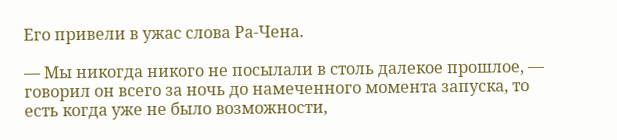Его привели в ужас слова Ра-Чена.

— Мы никогда никого не посылали в столь далекое прошлое, — говорил он всего за ночь до намеченного момента запуска, то есть когда уже не было возможности,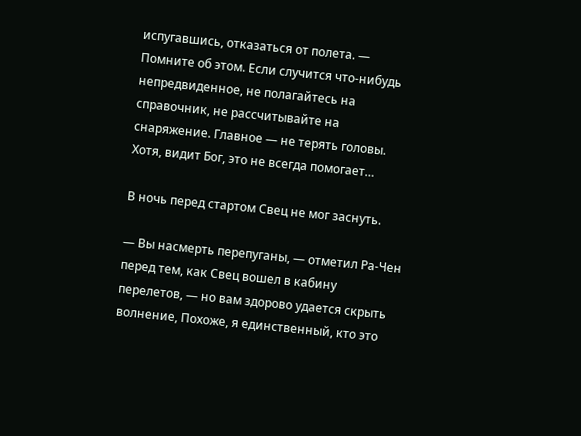испугавшись, отказаться от полета. — Помните об этом. Если случится что-нибудь непредвиденное, не полагайтесь на справочник, не рассчитывайте на снаряжение. Главное — не терять головы. Хотя, видит Бог, это не всегда помогает…

В ночь перед стартом Свец не мог заснуть.

— Вы насмерть перепуганы, — отметил Ра-Чен перед тем, как Свец вошел в кабину перелетов, — но вам здорово удается скрыть волнение, Похоже, я единственный, кто это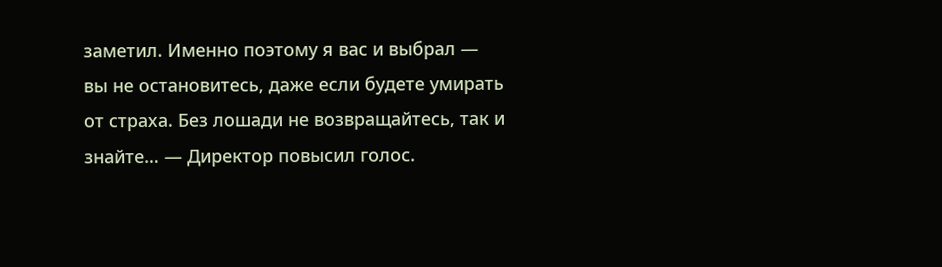заметил. Именно поэтому я вас и выбрал — вы не остановитесь, даже если будете умирать от страха. Без лошади не возвращайтесь, так и знайте… — Директор повысил голос.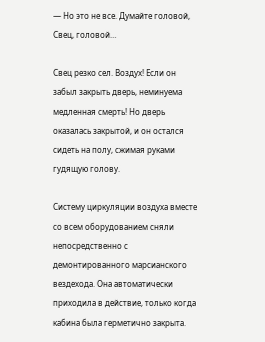— Но это не все. Думайте головой, Свец, головой…

Свец резко сел. Воздух! Если он забыл закрыть дверь, неминуема медленная смерть! Но дверь оказалась закрытой, и он остался сидеть на полу, сжимая руками гудящую голову.

Систему циркуляции воздуха вместе со всем оборудованием сняли непосредственно с демонтированного марсианского вездехода. Она автоматически приходила в действие, только когда кабина была герметично закрыта.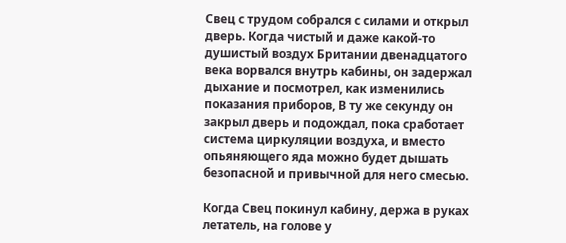Свец с трудом собрался с силами и открыл дверь. Когда чистый и даже какой-то душистый воздух Британии двенадцатого века ворвался внутрь кабины, он задержал дыхание и посмотрел, как изменились показания приборов, В ту же секунду он закрыл дверь и подождал, пока сработает система циркуляции воздуха, и вместо опьяняющего яда можно будет дышать безопасной и привычной для него смесью.

Когда Свец покинул кабину, держа в руках летатель, на голове у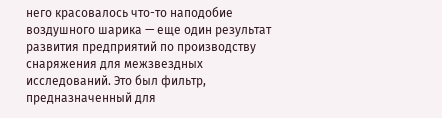него красовалось что-то наподобие воздушного шарика — еще один результат развития предприятий по производству снаряжения для межзвездных исследований. Это был фильтр, предназначенный для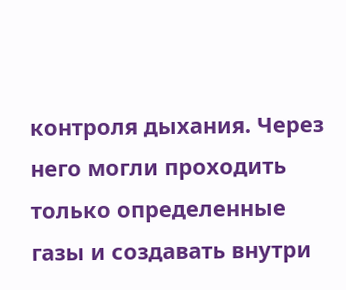контроля дыхания. Через него могли проходить только определенные газы и создавать внутри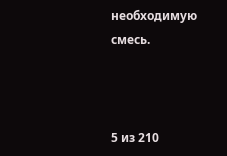необходимую смесь.



5 из 210